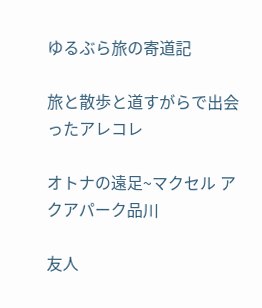ゆるぶら旅の寄道記

旅と散歩と道すがらで出会ったアレコレ

オトナの遠足~マクセル アクアパーク品川

友人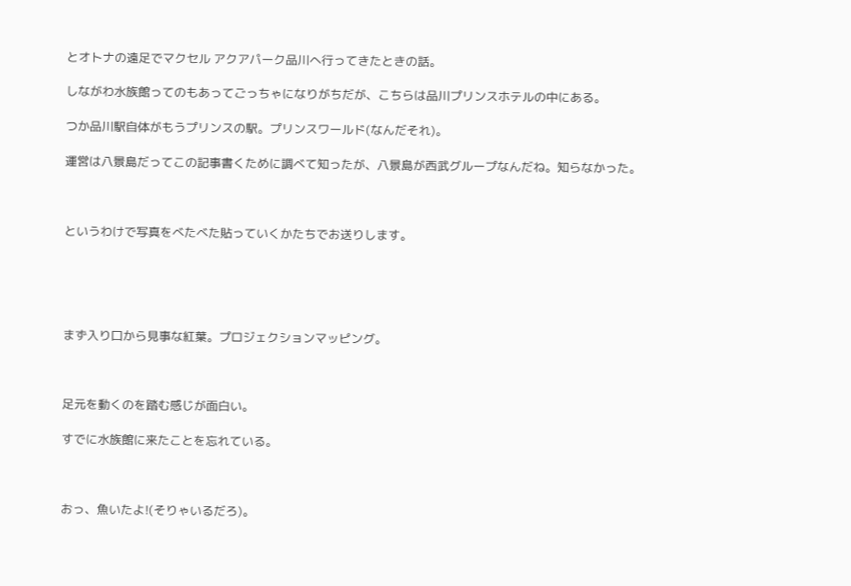とオトナの遠足でマクセル アクアパーク品川へ行ってきたときの話。

しながわ水族館ってのもあってごっちゃになりがちだが、こちらは品川プリンスホテルの中にある。

つか品川駅自体がもうプリンスの駅。プリンスワールド(なんだそれ)。

運営は八景島だってこの記事書くために調べて知ったが、八景島が西武グループなんだね。知らなかった。



というわけで写真をべたべた貼っていくかたちでお送りします。





まず入り口から見事な紅葉。プロジェクションマッピング。



足元を動くのを踏む感じが面白い。

すでに水族館に来たことを忘れている。



おっ、魚いたよ!(そりゃいるだろ)。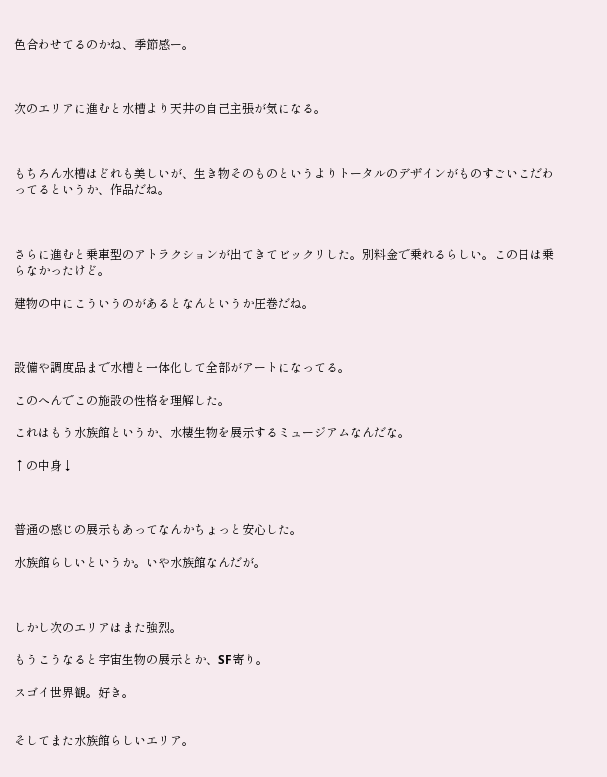色合わせてるのかね、季節感ー。



次のエリアに進むと水槽より天井の自己主張が気になる。



もちろん水槽はどれも美しいが、生き物そのものというよりトータルのデザインがものすごいこだわってるというか、作品だね。



さらに進むと乗車型のアトラクションが出てきてビックリした。別料金で乗れるらしい。この日は乗らなかったけど。

建物の中にこういうのがあるとなんというか圧巻だね。



設備や調度品まで水槽と一体化して全部がアートになってる。

このへんでこの施設の性格を理解した。

これはもう水族館というか、水棲生物を展示するミュージアムなんだな。

↑の中身↓



普通の感じの展示もあってなんかちょっと安心した。

水族館らしいというか。いや水族館なんだが。



しかし次のエリアはまた強烈。

もうこうなると宇宙生物の展示とか、SF寄り。

スゴイ世界観。好き。


そしてまた水族館らしいエリア。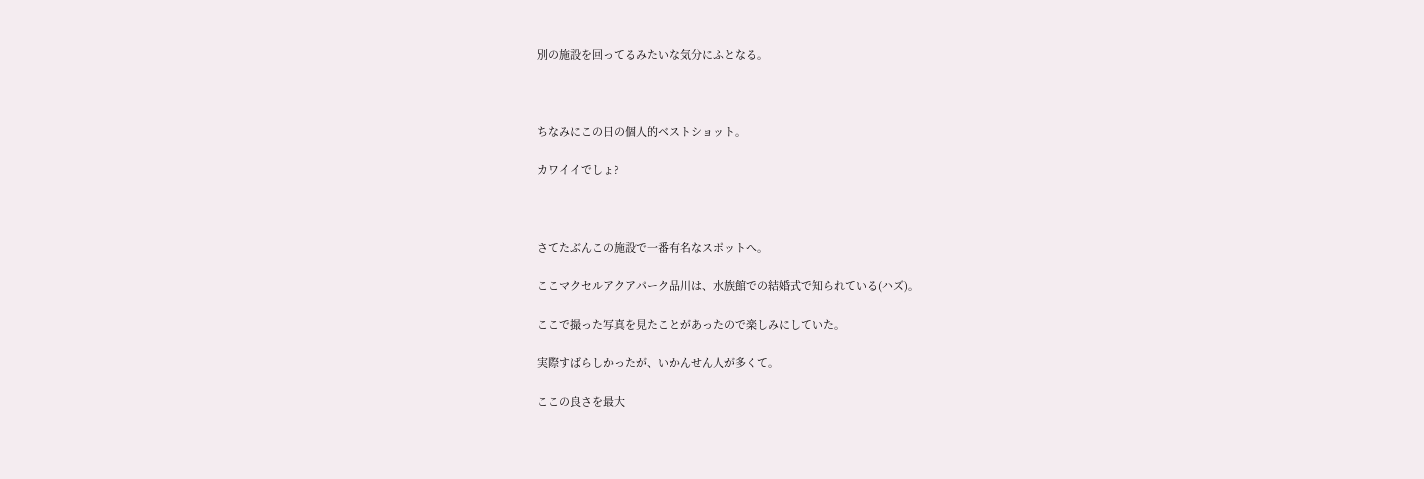別の施設を回ってるみたいな気分にふとなる。



ちなみにこの日の個人的ベストショット。

カワイイでしょ?



さてたぶんこの施設で一番有名なスポットへ。

ここマクセルアクアパーク品川は、水族館での結婚式で知られている(ハズ)。

ここで撮った写真を見たことがあったので楽しみにしていた。

実際すばらしかったが、いかんせん人が多くて。

ここの良さを最大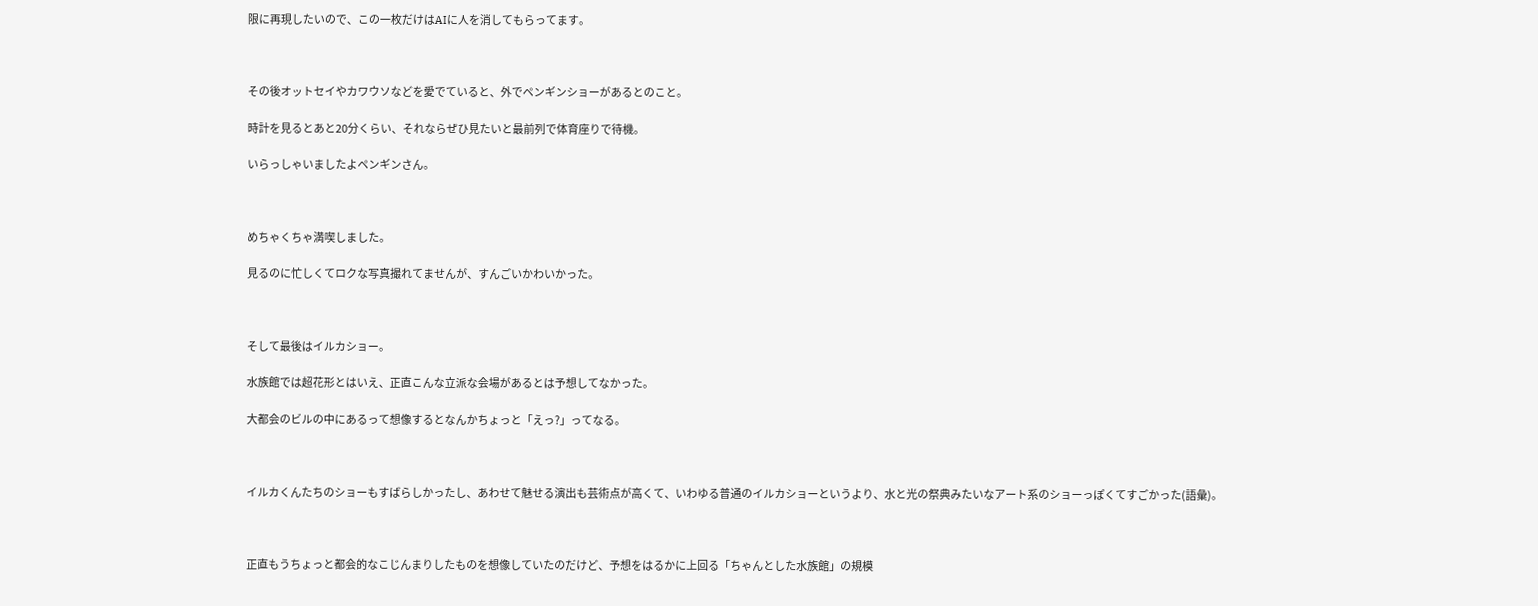限に再現したいので、この一枚だけはAIに人を消してもらってます。



その後オットセイやカワウソなどを愛でていると、外でペンギンショーがあるとのこと。

時計を見るとあと20分くらい、それならぜひ見たいと最前列で体育座りで待機。

いらっしゃいましたよペンギンさん。



めちゃくちゃ満喫しました。

見るのに忙しくてロクな写真撮れてませんが、すんごいかわいかった。



そして最後はイルカショー。

水族館では超花形とはいえ、正直こんな立派な会場があるとは予想してなかった。

大都会のビルの中にあるって想像するとなんかちょっと「えっ?」ってなる。



イルカくんたちのショーもすばらしかったし、あわせて魅せる演出も芸術点が高くて、いわゆる普通のイルカショーというより、水と光の祭典みたいなアート系のショーっぽくてすごかった(語彙)。



正直もうちょっと都会的なこじんまりしたものを想像していたのだけど、予想をはるかに上回る「ちゃんとした水族館」の規模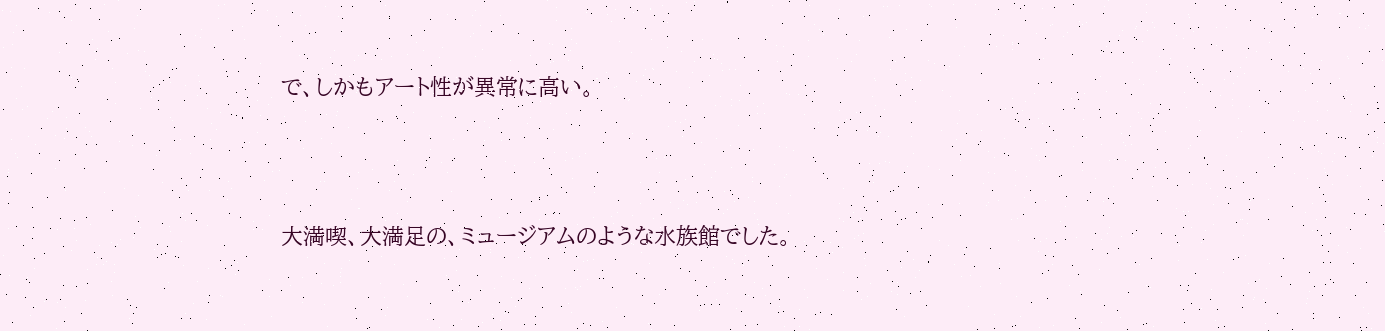で、しかもアート性が異常に高い。



大満喫、大満足の、ミュージアムのような水族館でした。